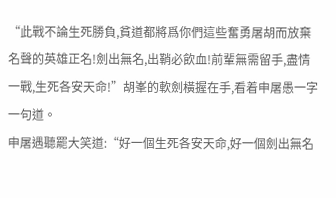“此戰不論生死勝負,貧道都將爲你們這些奮勇屠胡而放棄名聲的英雄正名!劍出無名,出鞘必飲血!前輩無需留手,盡情一戰,生死各安天命!”胡峯的軟劍橫握在手,看着申屠愚一字一句道。
申屠遇聽罷大笑道:“好一個生死各安天命,好一個劍出無名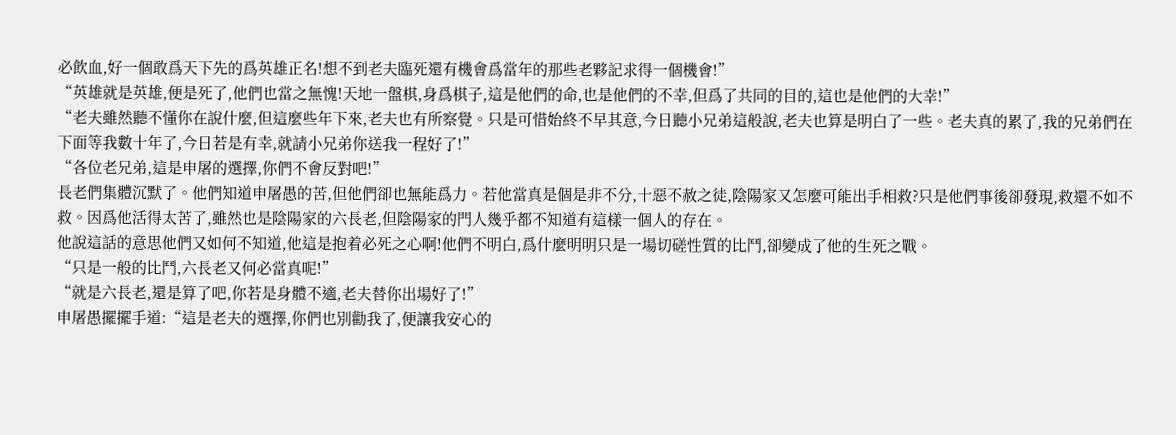必飲血,好一個敢爲天下先的爲英雄正名!想不到老夫臨死還有機會爲當年的那些老夥記求得一個機會!”
“英雄就是英雄,便是死了,他們也當之無愧!天地一盤棋,身爲棋子,這是他們的命,也是他們的不幸,但爲了共同的目的,這也是他們的大幸!”
“老夫雖然聽不懂你在說什麼,但這麼些年下來,老夫也有所察覺。只是可惜始終不早其意,今日聽小兄弟這般說,老夫也算是明白了一些。老夫真的累了,我的兄弟們在下面等我數十年了,今日若是有幸,就請小兄弟你送我一程好了!”
“各位老兄弟,這是申屠的選擇,你們不會反對吧!”
長老們集體沉默了。他們知道申屠愚的苦,但他們卻也無能爲力。若他當真是個是非不分,十惡不赦之徒,陰陽家又怎麼可能出手相救?只是他們事後卻發現,救還不如不救。因爲他活得太苦了,雖然也是陰陽家的六長老,但陰陽家的門人幾乎都不知道有這樣一個人的存在。
他說這話的意思他們又如何不知道,他這是抱着必死之心啊!他們不明白,爲什麼明明只是一場切磋性質的比鬥,卻變成了他的生死之戰。
“只是一般的比鬥,六長老又何必當真呢!”
“就是六長老,還是算了吧,你若是身體不適,老夫替你出場好了!”
申屠愚擺擺手道:“這是老夫的選擇,你們也別勸我了,便讓我安心的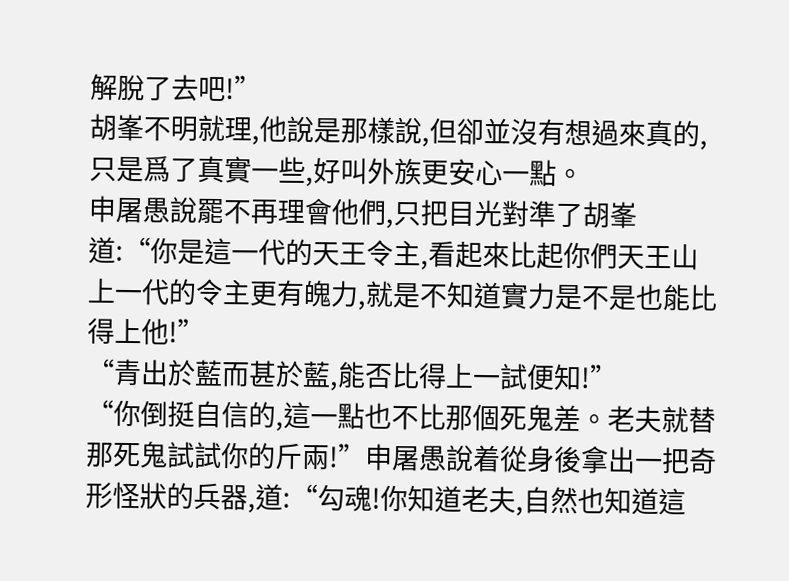解脫了去吧!”
胡峯不明就理,他說是那樣說,但卻並沒有想過來真的,只是爲了真實一些,好叫外族更安心一點。
申屠愚說罷不再理會他們,只把目光對準了胡峯道:“你是這一代的天王令主,看起來比起你們天王山上一代的令主更有魄力,就是不知道實力是不是也能比得上他!”
“青出於藍而甚於藍,能否比得上一試便知!”
“你倒挺自信的,這一點也不比那個死鬼差。老夫就替那死鬼試試你的斤兩!”申屠愚說着從身後拿出一把奇形怪狀的兵器,道:“勾魂!你知道老夫,自然也知道這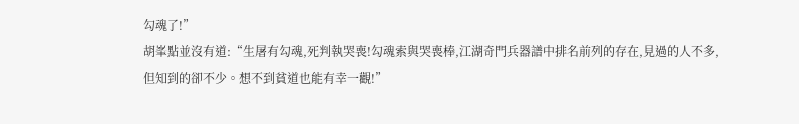勾魂了!”
胡峯點並沒有道:“生屠有勾魂,死判執哭喪!勾魂索與哭喪棒,江湖奇門兵器譜中排名前列的存在,見過的人不多,但知到的卻不少。想不到貧道也能有幸一觀!”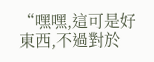“嘿嘿,這可是好東西,不過對於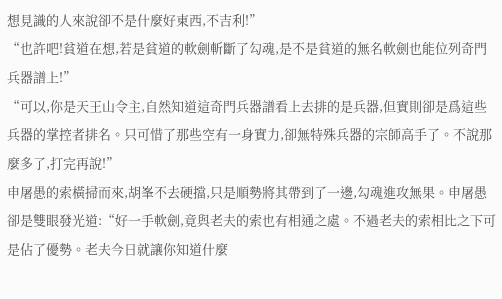想見識的人來說卻不是什麼好東西,不吉利!”
“也許吧!貧道在想,若是貧道的軟劍斬斷了勾魂,是不是貧道的無名軟劍也能位列奇門兵器譜上!”
“可以,你是天王山令主,自然知道這奇門兵器譜看上去排的是兵器,但實則卻是爲這些兵器的掌控者排名。只可惜了那些空有一身實力,卻無特殊兵器的宗師高手了。不說那麼多了,打完再說!”
申屠愚的索橫掃而來,胡峯不去硬擋,只是順勢將其帶到了一邊,勾魂進攻無果。申屠愚卻是雙眼發光道:“好一手軟劍,竟與老夫的索也有相通之處。不過老夫的索相比之下可是佔了優勢。老夫今日就讓你知道什麼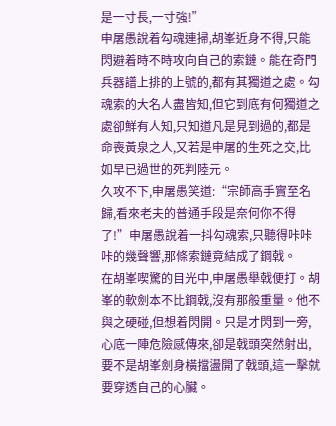是一寸長,一寸強!”
申屠愚說着勾魂連掃,胡峯近身不得,只能閃避着時不時攻向自己的索鏈。能在奇門兵器譜上排的上號的,都有其獨道之處。勾魂索的大名人盡皆知,但它到底有何獨道之處卻鮮有人知,只知道凡是見到過的,都是命喪黃泉之人,又若是申屠的生死之交,比如早已過世的死判陸元。
久攻不下,申屠愚笑道:“宗師高手實至名歸,看來老夫的普通手段是奈何你不得了!”申屠愚說着一抖勾魂索,只聽得咔咔咔的幾聲響,那條索鏈竟結成了鋼戟。
在胡峯喫驚的目光中,申屠愚舉戟便打。胡峯的軟劍本不比鋼戟,沒有那般重量。他不與之硬碰,但想着閃開。只是才閃到一旁,心底一陣危險感傳來,卻是戟頭突然射出,要不是胡峯劍身橫擋盪開了戟頭,這一擊就要穿透自己的心臟。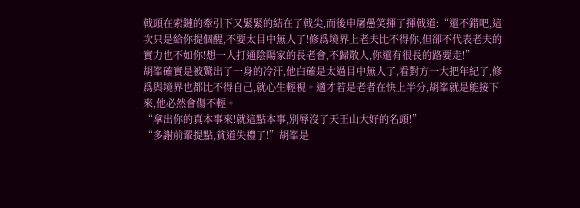戟頭在索鏈的牽引下又緊緊的結在了戟尖,而後申屠愚笑揮了揮戟道:“還不錯吧,這次只是給你提個醒,不要太目中無人了!修爲境界上老夫比不得你,但卻不代表老夫的實力也不如你!想一人打通陰陽家的長老會,不歸散人,你還有很長的路要走!”
胡峯確實是被驚出了一身的冷汗,他白確是太過目中無人了,看對方一大把年紀了,修爲與境界也都比不得自己,就心生輕視。適才若是老者在快上半分,胡峯就是能接下來,他必然會傷不輕。
“拿出你的真本事來!就這點本事,別辱沒了天王山大好的名頭!”
“多謝前輩提點,貧道失禮了!”胡峯是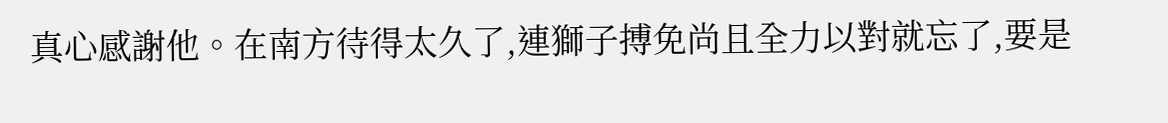真心感謝他。在南方待得太久了,連獅子搏免尚且全力以對就忘了,要是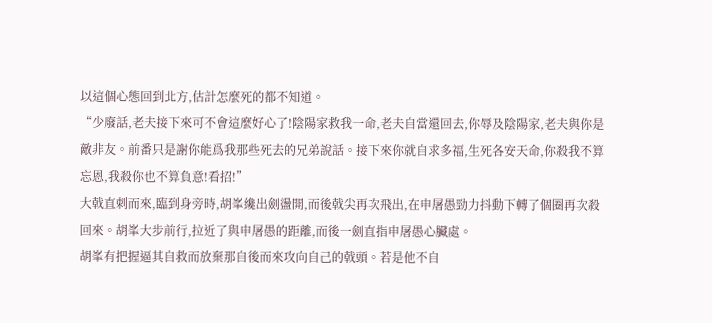以這個心態回到北方,估計怎麼死的都不知道。
“少廢話,老夫接下來可不會這麼好心了!陰陽家救我一命,老夫自當還回去,你辱及陰陽家,老夫與你是敵非友。前番只是謝你能爲我那些死去的兄弟說話。接下來你就自求多福,生死各安天命,你殺我不算忘恩,我殺你也不算負意!看招!”
大戟直刺而來,臨到身旁時,胡峯纔出劍盪開,而後戟尖再次飛出,在申屠愚勁力抖動下轉了個圈再次殺回來。胡峯大步前行,拉近了與申屠愚的距離,而後一劍直指申屠愚心臟處。
胡峯有把握逼其自救而放棄那自後而來攻向自己的戟頭。若是他不自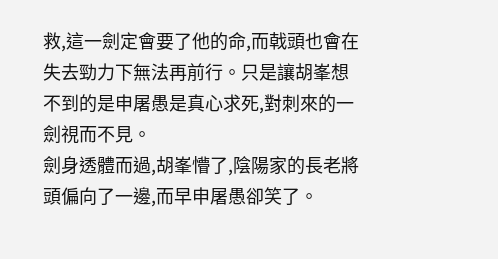救,這一劍定會要了他的命,而戟頭也會在失去勁力下無法再前行。只是讓胡峯想不到的是申屠愚是真心求死,對刺來的一劍視而不見。
劍身透體而過,胡峯懵了,陰陽家的長老將頭偏向了一邊,而早申屠愚卻笑了。